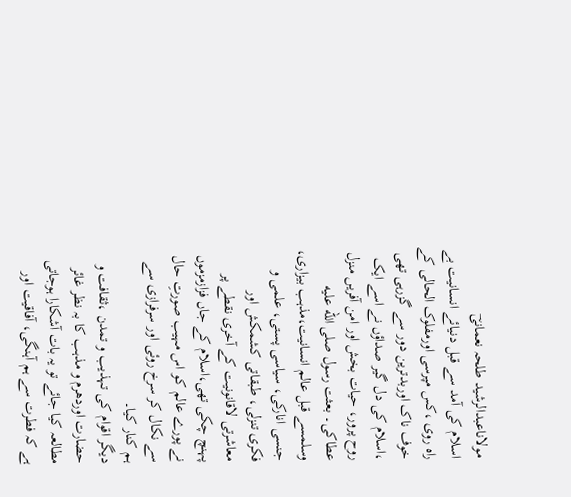مولاناعبدالرشید طلحہ نعمانیؔ
اسلام کی آمد سے قبل دنیائے انسانیت بے راہ روی ،کس مپرسی اورمفلوک الحالی کے خوف ناک اوربدترین دور سے گزرہی تھی ،اسلام کی دل گیر صداؤں نے اسے ایک روح پرور، حیات بخش اور امن آفریں منزل عطاکی۔ بعثت رسول صلى الله عليه وسلمسے قبل عالم انسانیت،مذہب بیزاری، جنسی انارکی، سیاسی پستی، علمی و فکری تنزلی، طبقاتی کشمکش اور معاشرتی لاقانونیت کے آخری نقطے پر پہنچ چکی تھی،اسلام کے جاں فزازمزموں نے پورے عالم کو اس مہیب صورتِ حال سے نکال کر سرخ روئی اور سرفرازی سے ہم کنار کیا۔
دیگر اقوام کی تہذیب و تمدن ،ثقافت و حضارت اوردھرم و مذہب کا بہ نظر غائر مطالعہ کیا جائے تو یہ بات آشکارا ہوجاتی ہے کہ فطرت سے ہم آہنگی، آفاقیت اور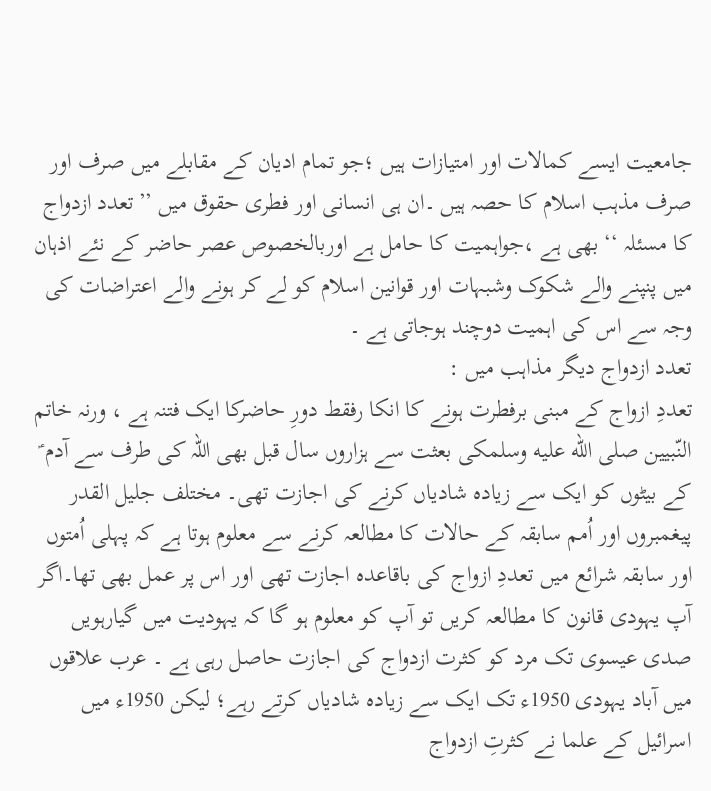جامعیت ایسے کمالات اور امتیازات ہیں ؛جو تمام ادیان کے مقابلے میں صرف اور صرف مذہب اسلام کا حصہ ہیں ۔ان ہی انسانی اور فطری حقوق میں ’’تعدد ازدواج کا مسئلہ ‘‘ بھی ہے ،جواہمیت کا حامل ہے اوربالخصوص عصر حاضر کے نئے اذہان میں پنپنے والے شکوک وشبہات اور قوانین اسلام کو لے کر ہونے والے اعتراضات کی وجہ سے اس کی اہمیت دوچند ہوجاتی ہے ۔
تعدد ازدواج دیگر مذاہب میں :
تعددِ ازواج کے مبنی برفطرت ہونے کا انکا رفقط دورِ حاضرکا ایک فتنہ ہے ، ورنہ خاتم النّبیین صلى الله عليه وسلمکی بعثت سے ہزاروں سال قبل بھی اللہ کی طرف سے آدم ؑ کے بیٹوں کو ایک سے زیادہ شادیاں کرنے کی اجازت تھی۔ مختلف جلیل القدر پیغمبروں اور اُمم سابقہ کے حالات کا مطالعہ کرنے سے معلوم ہوتا ہے کہ پہلی اُمتوں اور سابقہ شرائع میں تعددِ ازواج کی باقاعدہ اجازت تھی اور اس پر عمل بھی تھا۔اگر آپ یہودی قانون کا مطالعہ کریں تو آپ کو معلوم ہو گا کہ یہودیت میں گیارہویں صدی عیسوی تک مرد کو کثرت ازدواج کی اجازت حاصل رہی ہے ۔ عرب علاقوں میں آباد یہودی 1950ء تک ایک سے زیادہ شادیاں کرتے رہے؛ لیکن 1950ء میں اسرائیل کے علما نے کثرتِ ازدواج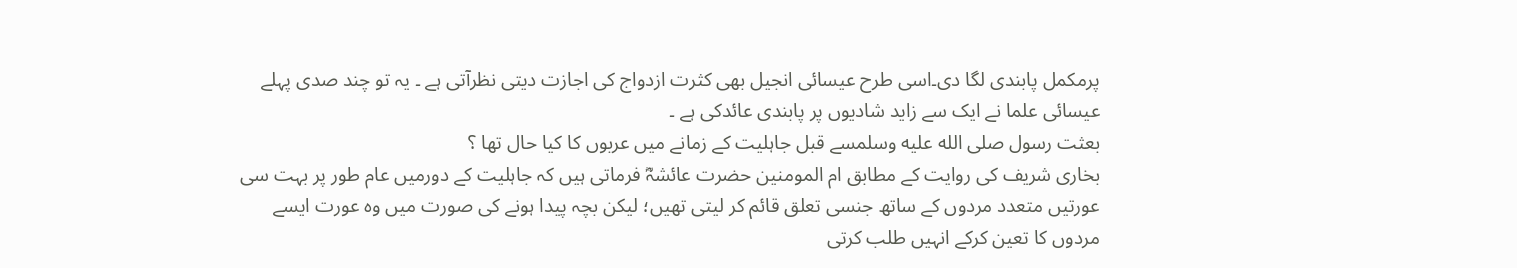پرمکمل پابندی لگا دی۔اسی طرح عیسائی انجیل بھی کثرت ازدواج کی اجازت دیتی نظرآتی ہے ۔ یہ تو چند صدی پہلے عیسائی علما نے ایک سے زاید شادیوں پر پابندی عائدکی ہے ۔
بعثت رسول صلى الله عليه وسلمسے قبل جاہلیت کے زمانے میں عربوں کا کیا حال تھا ؟
بخاری شریف کی روایت کے مطابق ام المومنین حضرت عائشہؓ فرماتی ہیں کہ جاہلیت کے دورمیں عام طور پر بہت سی عورتیں متعدد مردوں کے ساتھ جنسی تعلق قائم کر لیتی تھیں؛ لیکن بچہ پیدا ہونے کی صورت میں وہ عورت ایسے مردوں کا تعین کرکے انہیں طلب کرتی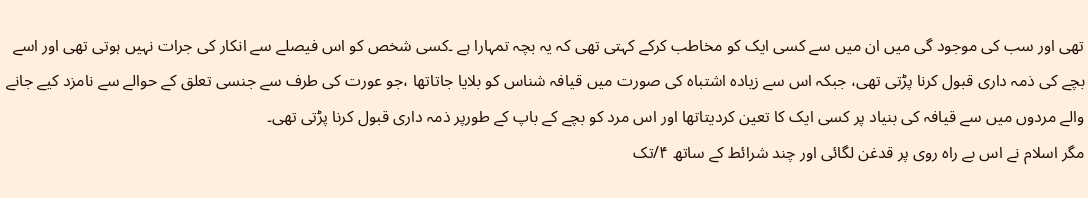تھی اور سب کی موجود گی میں ان میں سے کسی ایک کو مخاطب کرکے کہتی تھی کہ یہ بچہ تمہارا ہے ۔کسی شخص کو اس فیصلے سے انکار کی جرات نہیں ہوتی تھی اور اسے بچے کی ذمہ داری قبول کرنا پڑتی تھی، جبکہ اس سے زیادہ اشتباہ کی صورت میں قیافہ شناس کو بلایا جاتاتھا ،جو عورت کی طرف سے جنسی تعلق کے حوالے سے نامزد کیے جانے والے مردوں میں سے قیافہ کی بنیاد پر کسی ایک کا تعین کردیتاتھا اور اس مرد کو بچے کے باپ کے طورپر ذمہ داری قبول کرنا پڑتی تھی۔
مگر اسلام نے اس بے راہ روی پر قدغن لگائی اور چند شرائط کے ساتھ ۴/تک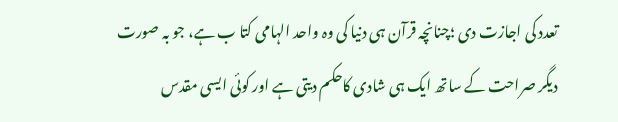تعدد کی اجازت دی ؛چنانچہ قرآن ہی دنیا کی وہ واحد الہامی کتا ب ہے، جو بہ صورت دیگر صراحت کے ساتھ ایک ہی شادی کاحکم دیتی ہے اور کوئی ایسی مقدس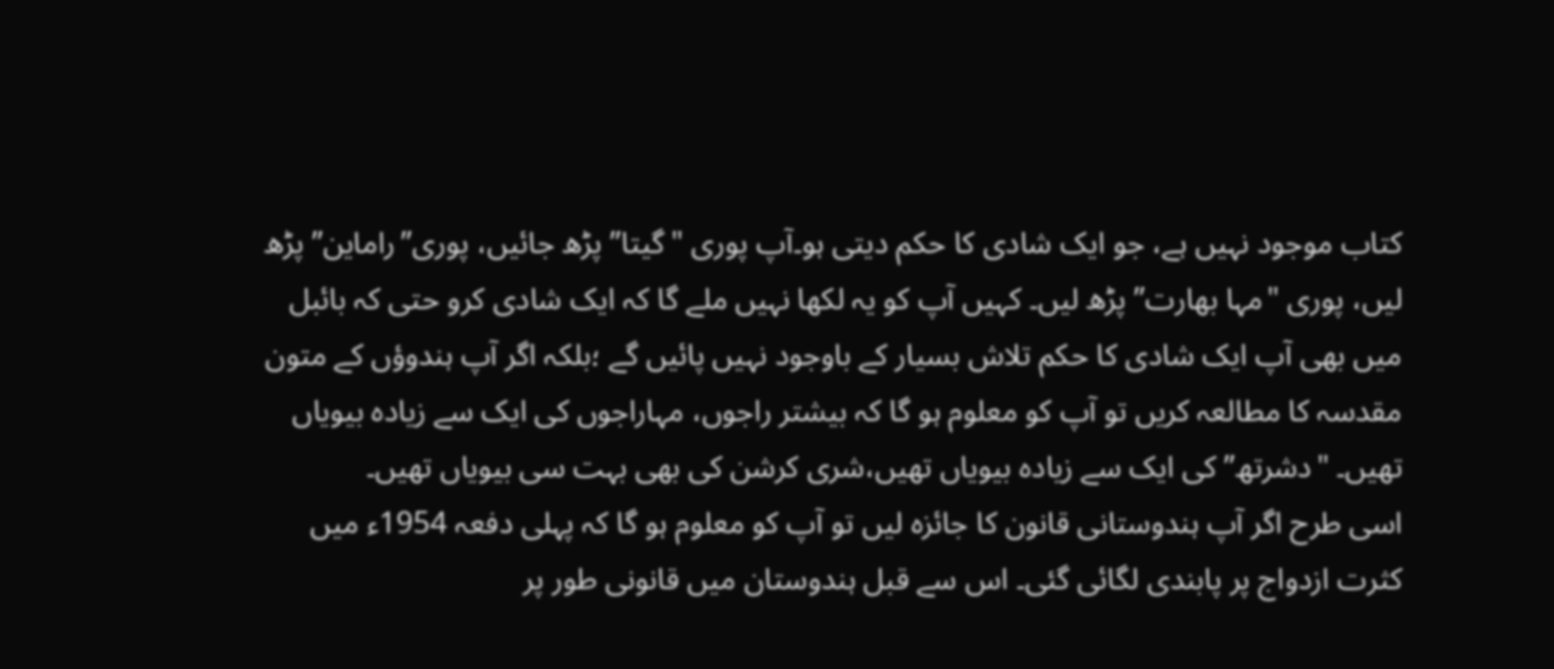کتاب موجود نہیں ہے، جو ایک شادی کا حکم دیتی ہو۔آپ پوری "گیتا” پڑھ جائیں، پوری”راماین” پڑھ لیں، پوری "مہا بھارت” پڑھ لیں۔ کہیں آپ کو یہ لکھا نہیں ملے گا کہ ایک شادی کرو حتی کہ بائبل میں بھی آپ ایک شادی کا حکم تلاش بسیار کے باوجود نہیں پائیں گے ؛بلکہ اگر آپ ہندوؤں کے متون مقدسہ کا مطالعہ کریں تو آپ کو معلوم ہو گا کہ بیشتر راجوں، مہاراجوں کی ایک سے زیادہ بیویاں تھیں۔ "دشرتھ” کی ایک سے زیادہ بیویاں تھیں،شری کرشن کی بھی بہت سی بیویاں تھیں۔
اسی طرح اگر آپ ہندوستانی قانون کا جائزہ لیں تو آپ کو معلوم ہو گا کہ پہلی دفعہ 1954ء میں کثرت ازدواج پر پابندی لگائی گئی۔ اس سے قبل ہندوستان میں قانونی طور پر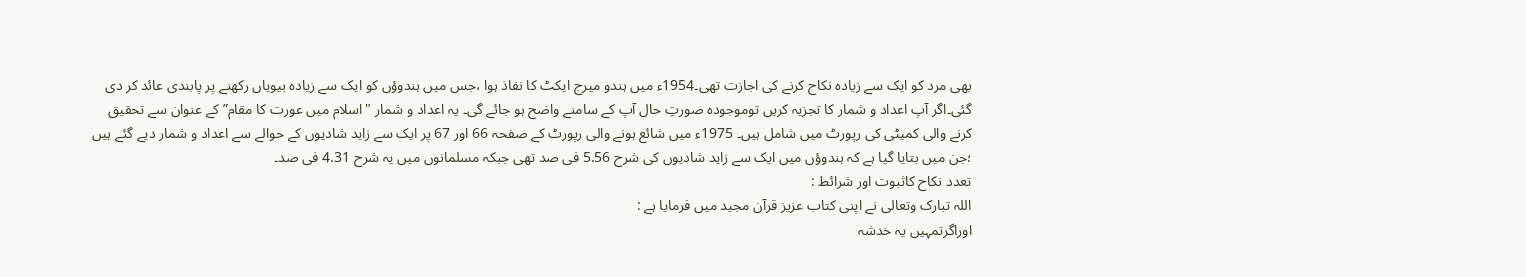بھی مرد کو ایک سے زیادہ نکاح کرنے کی اجازت تھی۔1954ء میں ہندو میرج ایکٹ کا نفاذ ہوا ،جس میں ہندوؤں کو ایک سے زیادہ بیویاں رکھنے پر پابندی عائد کر دی گئی۔اگر آپ اعداد و شمار کا تجزیہ کریں توموجودہ صورتِ حال آپ کے سامنے واضح ہو جائے گی۔ یہ اعداد و شمار "اسلام میں عورت کا مقام” کے عنوان سے تحقیق کرنے والی کمیٹی کی رپورٹ میں شامل ہیں۔ 1975ء میں شائع ہونے والی رپورٹ کے صفحہ 66 اور 67 پر ایک سے زاید شادیوں کے حوالے سے اعداد و شمار دیے گئے ہیں ؛جن میں بتایا گیا ہے کہ ہندوؤں میں ایک سے زاید شادیوں کی شرح 5.56 فی صد تھی جبکہ مسلمانوں میں یہ شرح 4.31 فی صد۔
تعدد نکاح کاثبوت اور شرائط :
اللہ تبارک وتعالی نے اپنی کتاب عزیز قرآن مجید میں فرمایا ہے :
اوراگرتمہیں یہ خدشہ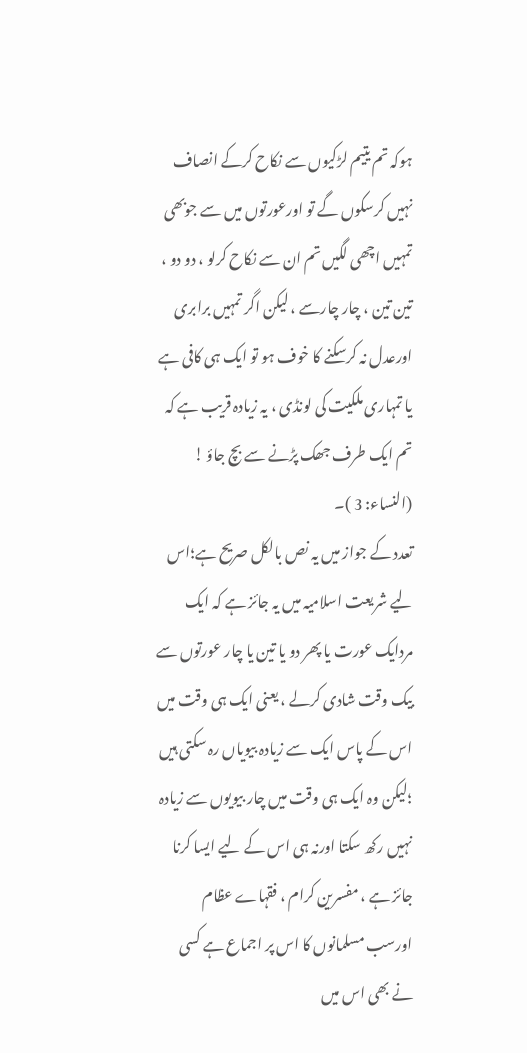ہوکہ تم یتیم لڑکیوں سے نکاح کرکے انصاف نہیں کرسکوں گے تو اورعورتوں میں سے جوبھی تمہیں اچھی لگیں تم ان سے نکاح کرلو ، دو دو ، تین تین ، چار چارسے ، لیکن اگر تمہیں برابری اورعدل نہ کرسکنے کا خوف ہو تو ایک ہی کافی ہے یا تمہاری ملکیت کی لونڈی ، یہ زیادہ قریب ہے کہ تم ایک طرف جھک پڑنے سے بچ جاؤ ! (النساء: 3 )۔
تعدد کے جواز میں یہ نص بالکل صریح ہے؛اس لیے شریعت اسلامیہ میں یہ جائز ہے کہ ایک مردایک عورت یا پھر دو یا تین یا چار عورتوں سے بیک وقت شادی کرلے ، یعنی ایک ہی وقت میں اس کے پاس ایک سے زیادہ بیویاں رہ سکتی ہیں ؛لیکن وہ ایک ہی وقت میں چار بیویوں سے زیادہ نہیں رکھ سکتا اورنہ ہی اس کے لیے ایسا کرنا جائز ہے ، مفسرین کرام ، فقہاے عظام اورسب مسلمانوں کا اس پر اجماع ہے کسی نے بھی اس میں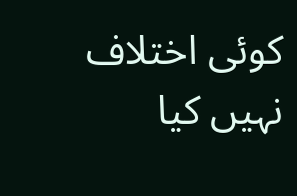کوئی اختلاف نہیں کیا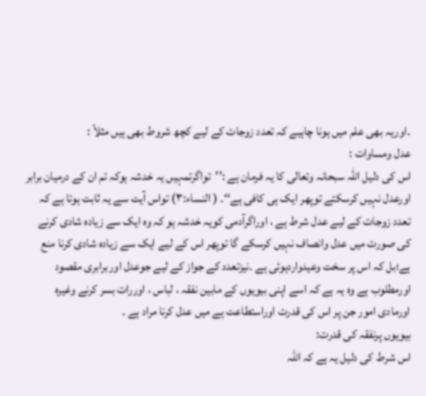۔اوریہ بھی علم میں ہونا چاہیے کہ تعدد زوجات کے لیے کچھ شروط بھی ہیں مثلاً :
عدل ومساوات :
اس کی دلیل اللہ سبحانہ وتعالی کا یہ فرمان ہے :’’تواگرتمہیں یہ خدشہ ہوکہ تم ان کے درمیان برابر اورعدل نہیں کرسکتے توپھر ایک ہی کافی ہے‘‘۔ ( النساء:۳) تواس آیت سے یہ ثابت ہوتا ہے کہ تعدد زوجات کے لیے عدل شرط ہے ، اوراگرآدمی کویہ خدشہ ہو کہ وہ ایک سے زیادہ شادی کرنے کی صورت میں عدل وانصاف نہیں کرسکے گا توپھر اس کے لیے ایک سے زیادہ شادی کرنا منع ہے؛بل کہ اس پر سخت وعیدواردہوئی ہے ۔نیزتعدد کے جواز کے لیے جوعدل اوربرابری مقصود اورمطلوب ہے وہ یہ ہے کہ اسے اپنی بیویوں کے مابین نفقہ ، لباس ، اوررات بسر کرنے وغیرہ اورمادی امور جن پر اس کی قدرت اوراستطاعت ہے میں عدل کرنا مراد ہے ۔
بیویوں پرنفقہ کی قدرت:
اس شرط کی دلیل یہ ہے کہ اللہ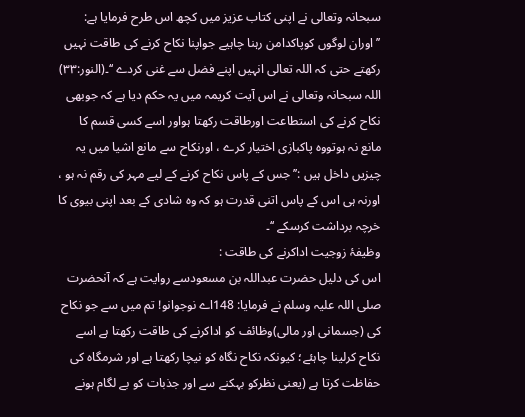سبحانہ وتعالی نے اپنی کتاب عزیز میں کچھ اس طرح فرمایا ہے: ’’اوران لوگوں کوپاکدامن رہنا چاہیے جواپنا نکاح کرنے کی طاقت نہیں رکھتے حتی کہ اللہ تعالی انہیں اپنے فضل سے غنی کردے ‘‘۔(النور:۳۳)
اللہ سبحانہ وتعالی نے اس آیت کریمہ میں یہ حکم دیا ہے کہ جوبھی نکاح کرنے کی استطاعت اورطاقت رکھتا ہواور اسے کسی قسم کا مانع نہ ہوتووہ پاکبازی اختیار کرے ، اورنکاح سے مانع اشیا میں یہ چیزیں داخل ہیں :’’جس کے پاس نکاح کرنے کے لیے مہر کی رقم نہ ہو ، اورنہ ہی اس کے پاس اتنی قدرت ہو کہ وہ شادی کے بعد اپنی بیوی کا خرچہ برداشت کرسکے ‘‘۔
وظیفۂ زوجیت اداکرنے کی طاقت :
اس کی دلیل حضرت عبداللہ بن مسعودسے روایت ہے کہ آنحضرت صلی اللہ علیہ وسلم نے فرمایا: 148اے نوجوانو! تم میں سے جو نکاح کی (جسمانی اور مالی)وظائف کو اداکرنے کی طاقت رکھتا ہے اسے نکاح کرلینا چاہئے؛ کیونکہ نکاح نگاہ کو نیچا رکھتا ہے اور شرمگاہ کی حفاظت کرتا ہے (یعنی نظرکو بہکنے سے اور جذبات کو بے لگام ہونے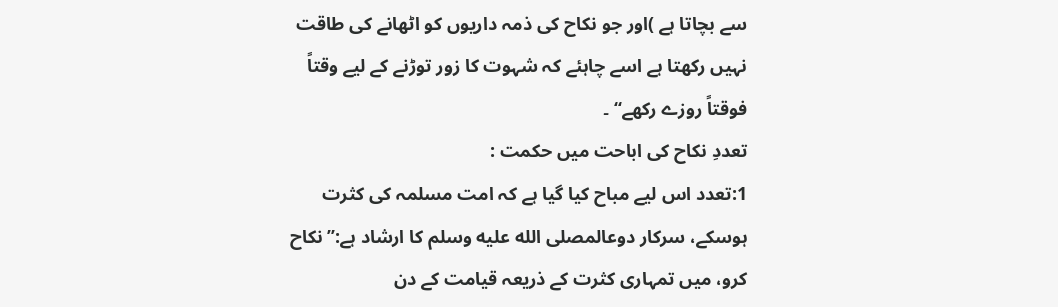سے بچاتا ہے )اور جو نکاح کی ذمہ داریوں کو اٹھانے کی طاقت نہیں رکھتا ہے اسے چاہئے کہ شہوت کا زور توڑنے کے لیے وقتاً فوقتاً روزے رکھے‘‘ ۔
تعددِ نکاح کی اباحت میں حکمت :
1:تعدد اس لیے مباح کیا گیا ہے کہ امت مسلمہ کی کثرت ہوسکے، سرکار دوعالمصلى الله عليه وسلم کا ارشاد ہے:’’نکاح کرو، میں تمہاری کثرت کے ذریعہ قیامت کے دن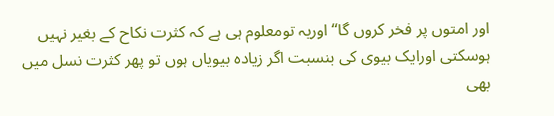اور امتوں پر فخر کروں گا‘‘ اوریہ تومعلوم ہی ہے کہ کثرت نکاح کے بغیر نہیں ہوسکتی اورایک بیوی کی بنسبت اگر زیادہ بیویاں ہوں تو پھر کثرت نسل میں بھی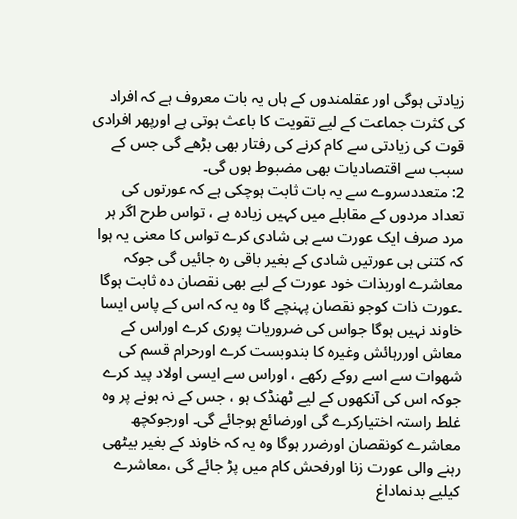زیادتی ہوگی اور عقلمندوں کے ہاں یہ بات معروف ہے کہ افراد کی کثرت جماعت کے لیے تقویت کا باعث ہوتی ہے اورپھر افرادی قوت کی زیادتی سے کام کرنے کی رفتار بھی بڑھے گی جس کے سبب سے اقتصادیات بھی مضبوط ہوں گی۔
2: متعددسروے سے یہ بات ثابت ہوچکی ہے کہ عورتوں کی تعداد مردوں کے مقابلے میں کہیں زیادہ ہے ، تواس طرح اگر ہر مرد صرف ایک عورت سے ہی شادی کرے تواس کا معنی یہ ہوا کہ کتنی ہی عورتیں شادی کے بغیر باقی رہ جائیں گی جوکہ معاشرے اوربذات خود عورت کے لیے بھی نقصان دہ ثابت ہوگا ۔عورت ذات کوجو نقصان پہنچے گا وہ یہ کہ اس کے پاس ایسا خاوند نہیں ہوگا جواس کی ضروریات پوری کرے اوراس کے معاش اوررہائش وغیرہ کا بندوبست کرے اورحرام قسم کی شھوات سے اسے روکے رکھے ، اوراس سے ایسی اولاد پید کرے جوکہ اس کی آنکھوں کے لیے ٹھنڈک ہو ، جس کے نہ ہونے پر وہ غلط راستہ اختیارکرے گی اورضائع ہوجائے گی۔ اورجوکچھ معاشرے کونقصان اورضرر ہوگا وہ یہ کہ خاوند کے بغیر بیٹھی رہنے والی عورت زنا اورفحش کام میں پڑ جائے گی ،معاشرے کیلیے بدنماداغ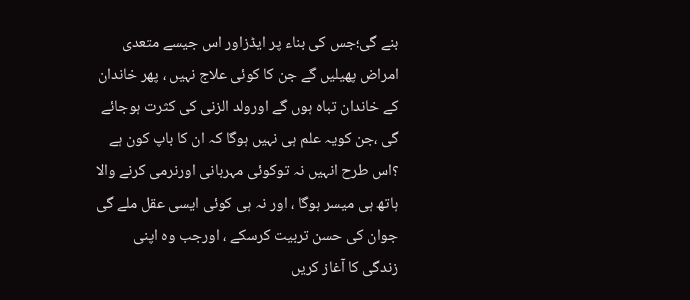بنے گی؛جس کی بناء پر ایڈزاور اس جیسے متعدی امراض پھیلیں گے جن کا کوئی علاج نہیں ، پھر خاندان کے خاندان تباہ ہوں گے اورولد الزنی کی کثرت ہوجائے گی ،جن کویہ علم ہی نہیں ہوگا کہ ان کا باپ کون ہے ؟اس طرح انہیں نہ توکوئی مہربانی اورنرمی کرنے والا ہاتھ ہی میسر ہوگا ، اور نہ ہی کوئی ایسی عقل ملے گی جوان کی حسن تربیت کرسکے ، اورجب وہ اپنی زندگی کا آغاز کریں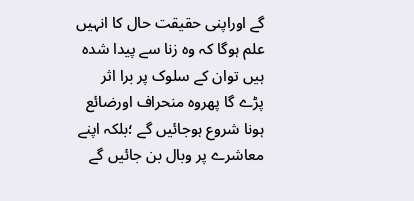گے اوراپنی حقیقت حال کا انہیں علم ہوگا کہ وہ زنا سے پیدا شدہ ہیں توان کے سلوک پر برا اثر پڑے گا پھروہ منحراف اورضائع ہونا شروع ہوجائیں گے ؛بلکہ اپنے معاشرے پر وبال بن جائیں گے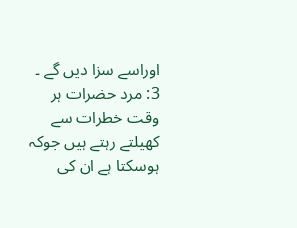اوراسے سزا دیں گے ۔
3: مرد حضرات ہر وقت خطرات سے کھیلتے رہتے ہیں جوکہ ہوسکتا ہے ان کی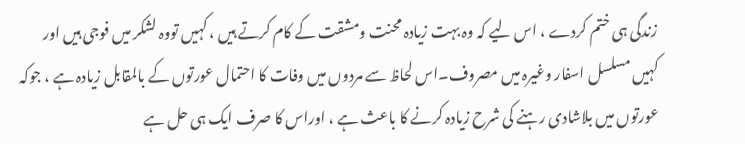زندگی ہی ختم کردے ، اس لیے کہ وہ بہت زیادہ محنت ومشقت کے کام کرتے ہیں ، کہیں تووہ لشکر میں فوجی ہیں اور کہیں مسلسل اسفار وغیرہ میں مصروف۔اس لحاظ سے مردوں میں وفات کا احتمال عورتوں کے بالمقابل زیادہ ہے ، جوکہ عورتوں میں بلاشادی رہنے کی شرح زیادہ کرنے کا باعث ہے ، اوراس کا صرف ایک ہی حل ہے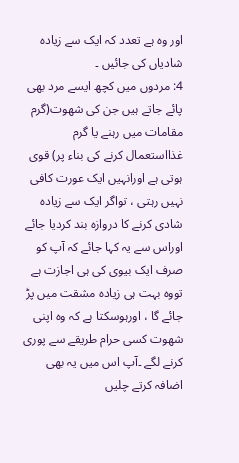اور وہ ہے تعدد کہ ایک سے زیادہ شادیاں کی جائیں ۔
4: مردوں میں کچھ ایسے مرد بھی پائے جاتے ہیں جن کی شھوت(گرم مقامات میں رہنے یا گرم غذااستعمال کرنے کی بناء پر) قوی ہوتی ہے اورانہیں ایک عورت کافی نہیں رہتی ، تواگر ایک سے زیادہ شادی کرنے کا دروازہ بند کردیا جائے اوراس سے یہ کہا جائے کہ آپ کو صرف ایک بیوی کی ہی اجازت ہے تووہ بہت ہی زیادہ مشقت میں پڑ جائے گا ، اورہوسکتا ہے کہ وہ اپنی شھوت کسی حرام طریقے سے پوری کرنے لگے ۔آپ اس میں یہ بھی اضافہ کرتے چلیں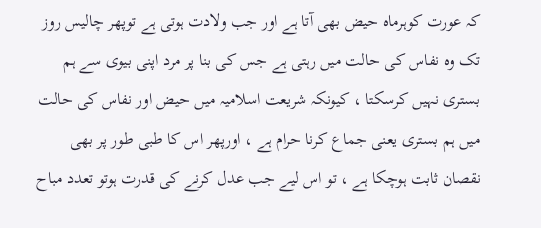کہ عورت کوہرماہ حیض بھی آتا ہے اور جب ولادت ہوتی ہے توپھر چالیس روز تک وہ نفاس کی حالت میں رہتی ہے جس کی بنا پر مرد اپنی بیوی سے ہم بستری نہیں کرسکتا ، کیونکہ شریعت اسلامیہ میں حیض اور نفاس کی حالت میں ہم بستری یعنی جماع کرنا حرام ہے ، اورپھر اس کا طبی طور پر بھی نقصان ثابت ہوچکا ہے ، تو اس لیے جب عدل کرنے کی قدرت ہوتو تعدد مباح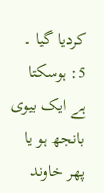کردیا گیا ۔
5: ہوسکتا ہے ایک بیوی بانجھ ہو یا پھر خاوند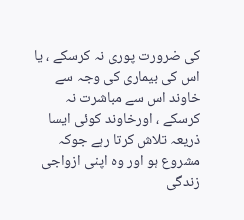کی ضرورت پوری نہ کرسکے ، یا اس کی بیماری کی وجہ سے خاوند اس سے مباشرت نہ کرسکے ، اورخاوند کوئی ایسا ذریعہ تلاش کرتا رہے جوکہ مشروع ہو اور وہ اپنی ازواجی زندگی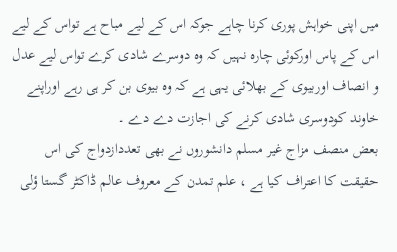میں اپنی خواہش پوری کرنا چاہے جوکہ اس کے لیے مباح ہے تواس کے لیے اس کے پاس اورکوئی چارہ نہیں کہ وہ دوسرے شادی کرے تواس لیے عدل و انصاف اوربیوی کے بھلائی یہی ہے کہ وہ بیوی بن کر ہی رہے اوراپنے خاوند کودوسری شادی کرنے کی اجازت دے دے ۔
بعض منصف مزاج غیر مسلم دانشوروں نے بھی تعددازدواج کی اس حقیقت کا اعتراف کیا ہے ، علم تمدن کے معروف عالم ڈاکٹر گستا ؤلی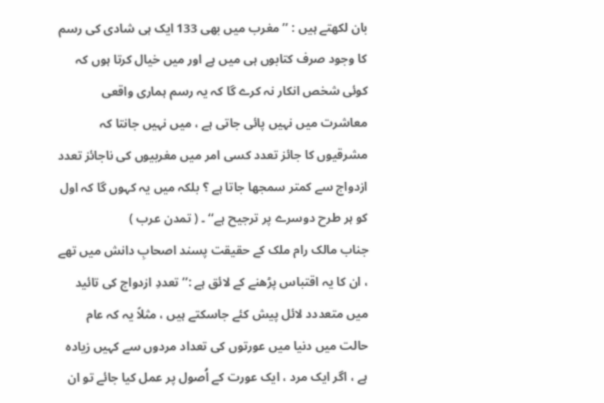بان لکھتے ہیں : ’’مغرب میں بھی 133 ایک ہی شادی کی رسم کا وجود صرف کتابوں ہی میں ہے اور میں خیال کرتا ہوں کہ کوئی شخص انکار نہ کرے گا کہ یہ رسم ہماری واقعی معاشرت میں نہیں پائی جاتی ہے ، میں نہیں جانتا کہ مشرقیوں کا جائز تعدد کسی امر میں مغربیوں کی ناجائز تعدد ازدواج سے کمتر سمجھا جاتا ہے ؟ بلکہ میں یہ کہوں گا کہ اول کو ہر طرح دوسرے پر ترجیح ہے‘‘ ۔ ( تمدن عرب )
جناب مالک رام ملک کے حقیقت پسند اصحابِ دانش میں تھے ، ان کا یہ اقتباس پڑھنے کے لائق ہے :’’ تعددِ ازدواج کی تائید میں متعددد لائل پیش کئے جاسکتے ہیں ، مثلاً یہ کہ عام حالت میں دنیا میں عورتوں کی تعداد مردوں سے کہیں زیادہ ہے ، اگر ایک مرد ، ایک عورت کے اُصول پر عمل کیا جائے تو ان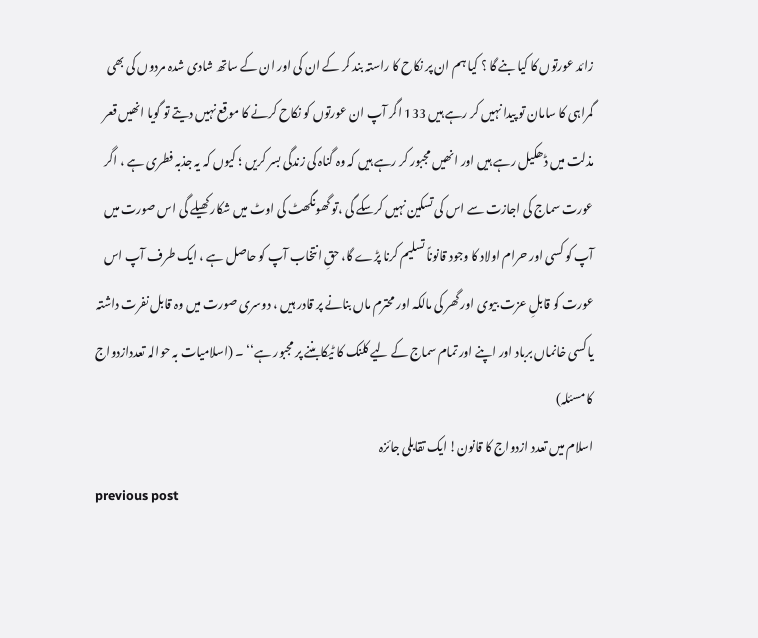زائد عورتوں کا کیا بنے گا ؟ کیا ہم ان پر نکاح کا راستہ بند کر کے ان کی اور ان کے ساتھ شادی شدہ مردوں کی بھی گمراہی کا سامان تو پیدا نہیں کر رہے ہیں 133 اگر آپ ان عورتوں کو نکاح کرنے کا موقع نہیں دیتے تو گویا انھیں قعر مذلت میں ڈھکیل رہے ہیں اور انھیں مجبور کر رہے ہیں کہ وہ گناہ کی زندگی بسر کریں ؛ کیوں کہ یہ جذبہ فطری ہے ، اگر عورت سماج کی اجازت سے اس کی تسکین نہیں کرسکے گی ،تو گھونگھٹ کی اوٹ میں شکار کھیلے گی اس صورت میں آپ کو کسی اور حرام اولاد کا وجود قانوناً تسلیم کرنا پڑے گا، حقِ انتخاب آپ کو حاصل ہے ، ایک طرف آپ اس عورت کو قابلِ عزت بیوی اور گھر کی مالکہ اور محترم ماں بنانے پر قادر ہیں ، دوسری صورت میں وہ قابل نفرت داشتہ یا کسی خانماں برباد اور اپنے اور تمام سماج کے لیے کلنک کا ٹیکابننے پر مجبور ہے‘‘ ۔ (اسلامیات بہ حوالہ تعددازدواج کا مسئلہ)
اسلام میں تعدد ازدواج کا قانون! ایک تقابلی جائزہ
previous post